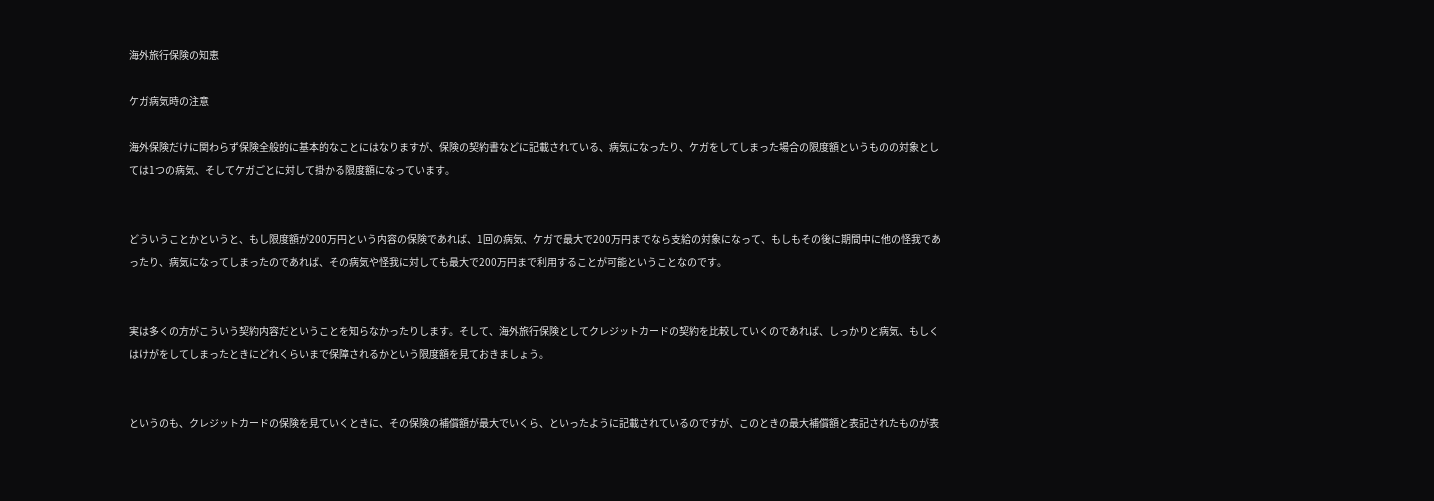海外旅行保険の知恵

ケガ病気時の注意

海外保険だけに関わらず保険全般的に基本的なことにはなりますが、保険の契約書などに記載されている、病気になったり、ケガをしてしまった場合の限度額というものの対象としては1つの病気、そしてケガごとに対して掛かる限度額になっています。


どういうことかというと、もし限度額が200万円という内容の保険であれば、1回の病気、ケガで最大で200万円までなら支給の対象になって、もしもその後に期間中に他の怪我であったり、病気になってしまったのであれば、その病気や怪我に対しても最大で200万円まで利用することが可能ということなのです。


実は多くの方がこういう契約内容だということを知らなかったりします。そして、海外旅行保険としてクレジットカードの契約を比較していくのであれば、しっかりと病気、もしくはけがをしてしまったときにどれくらいまで保障されるかという限度額を見ておきましょう。


というのも、クレジットカードの保険を見ていくときに、その保険の補償額が最大でいくら、といったように記載されているのですが、このときの最大補償額と表記されたものが表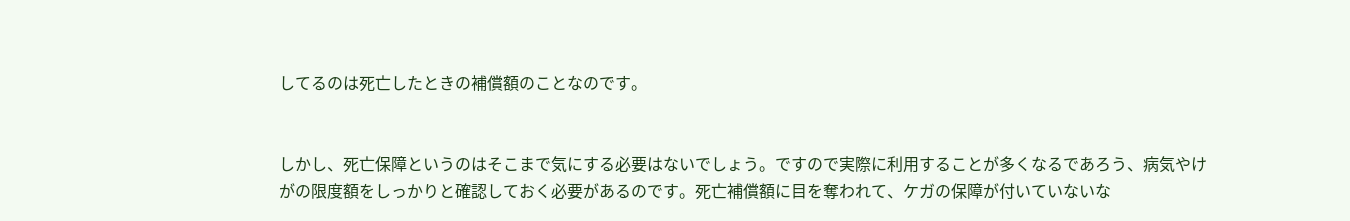してるのは死亡したときの補償額のことなのです。


しかし、死亡保障というのはそこまで気にする必要はないでしょう。ですので実際に利用することが多くなるであろう、病気やけがの限度額をしっかりと確認しておく必要があるのです。死亡補償額に目を奪われて、ケガの保障が付いていないな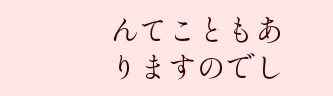んてこともありますのでし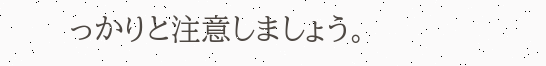っかりと注意しましょう。